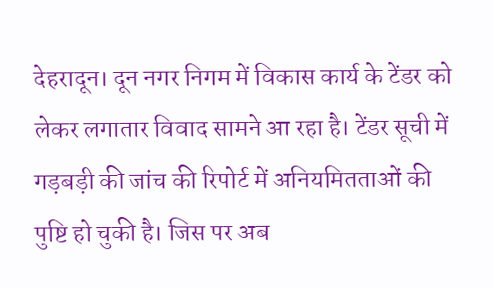देहरादून। दून नगर निगम में विकास कार्य के टेंडर को लेकर लगातार विवाद सामने आ रहा है। टेंडर सूची में गड़बड़ी की जांच की रिपोर्ट में अनियमितताओं की पुष्टि हो चुकी है। जिस पर अब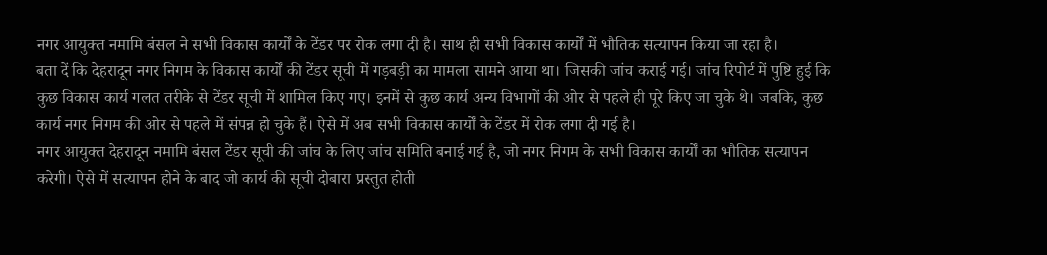नगर आयुक्त नमामि बंसल ने सभी विकास कार्यों के टेंडर पर रोक लगा दी है। साथ ही सभी विकास कार्यों में भौतिक सत्यापन किया जा रहा है।
बता दें कि देहरादून नगर निगम के विकास कार्यों की टेंडर सूची में गड़बड़ी का मामला सामने आया था। जिसकी जांच कराई गई। जांच रिपोर्ट में पुष्टि हुई कि कुछ विकास कार्य गलत तरीके से टेंडर सूची में शामिल किए गए। इनमें से कुछ कार्य अन्य विभागों की ओर से पहले ही पूरे किए जा चुके थे। जबकि, कुछ कार्य नगर निगम की ओर से पहले में संपन्न हो चुके हैं। ऐसे में अब सभी विकास कार्यों के टेंडर में रोक लगा दी गई है।
नगर आयुक्त देहरादून नमामि बंसल टेंडर सूची की जांच के लिए जांच समिति बनाई गई है, जो नगर निगम के सभी विकास कार्यों का भौतिक सत्यापन करेगी। ऐसे में सत्यापन होने के बाद जो कार्य की सूची दोबारा प्रस्तुत होती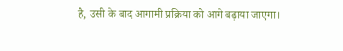है, उसी के बाद आगामी प्रक्रिया को आगे बढ़ाया जाएगा।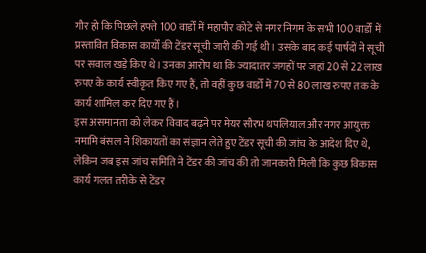गौर हो कि पिछले हफ्ते 100 वार्डों में महापौर कोटे से नगर निगम के सभी 100 वार्डों में प्रस्तावित विकास कार्यों की टेंडर सूची जारी की गई थी। उसके बाद कई पार्षदों ने सूची पर सवाल खड़े किए थे। उनका आरोप था कि ज्यादातर जगहों पर जहां 20 से 22 लाख रुपए के कार्य स्वीकृत किए गए हैं, तो वहीं कुछ वार्डों में 70 से 80 लाख रुपए तक के कार्य शामिल कर दिए गए हैं।
इस असमानता को लेकर विवाद बढ़ने पर मेयर सौरभ थपलियाल और नगर आयुक्त नमामि बंसल ने शिकायतों का संज्ञान लेते हुए टेंडर सूची की जांच के आदेश दिए थे, लेकिन जब इस जांच समिति ने टेंडर की जांच की तो जानकारी मिली कि कुछ विकास कार्य गलत तरीके से टेंडर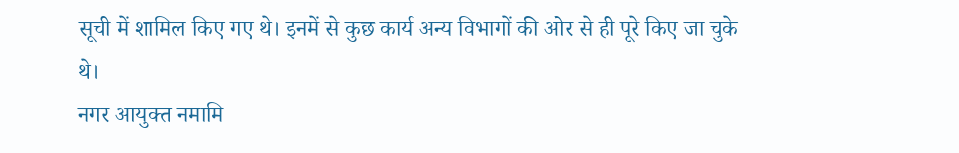सूची में शामिल किए गए थे। इनमें से कुछ कार्य अन्य विभागों की ओर से ही पूरे किए जा चुके थे।
नगर आयुक्त नमामि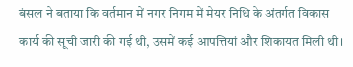बंसल ने बताया कि वर्तमान में नगर निगम में मेयर निधि के अंतर्गत विकास कार्य की सूची जारी की गई थी, उसमें कई आपत्तियां और शिकायत मिली थी।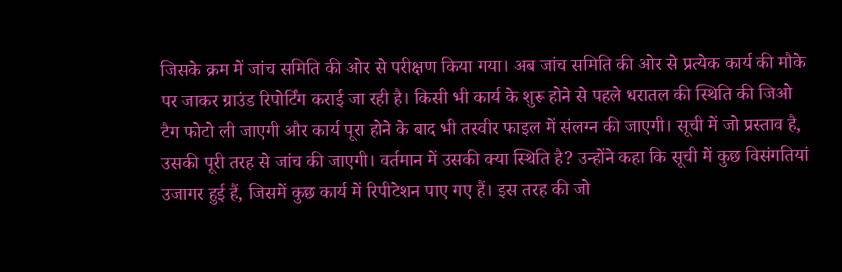जिसके क्रम में जांच समिति की ओर से परीक्षण किया गया। अब जांच समिति की ओर से प्रत्येक कार्य की मौके पर जाकर ग्राउंड रिपोर्टिंग कराई जा रही है। किसी भी कार्य के शुरू होने से पहले धरातल की स्थिति की जिओ टैग फोटो ली जाएगी और कार्य पूरा होने के बाद भी तस्वीर फाइल में संलग्न की जाएगी। सूची में जो प्रस्ताव है, उसकी पूरी तरह से जांच की जाएगी। वर्तमान में उसकी क्या स्थिति है? उन्होंने कहा कि सूची में कुछ विसंगतियां उजागर हुई हैं, जिसमें कुछ कार्य में रिपीटेशन पाए गए हैं। इस तरह की जो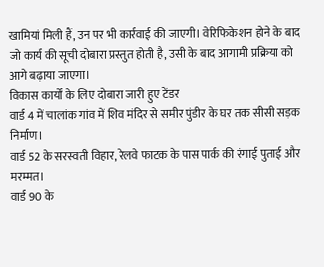खामियां मिली हैं, उन पर भी कार्रवाई की जाएगी। वेरिफिकेशन होने के बाद जो कार्य की सूची दोबारा प्रस्तुत होती है, उसी के बाद आगामी प्रक्रिया को आगे बढ़ाया जाएगा।
विकास कार्यों के लिए दोबारा जारी हुए टेंडर
वार्ड 4 में चालांक गांव में शिव मंदिर से समीर पुंडीर के घर तक सीसी सड़क निर्माण।
वार्ड 52 के सरस्वती विहार, रेलवे फाटक के पास पार्क की रंगाई पुताई और मरम्मत।
वार्ड 90 के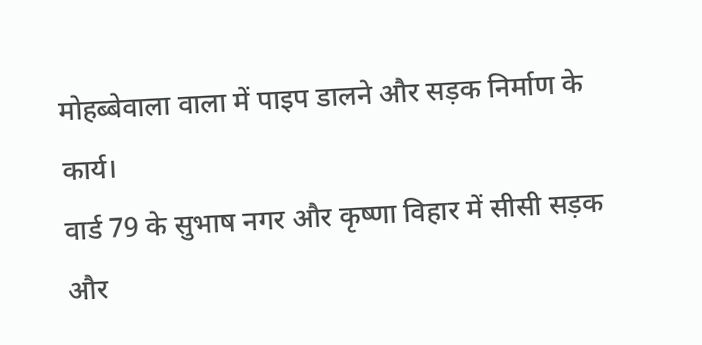मोहब्बेवाला वाला में पाइप डालने और सड़क निर्माण के कार्य।
वार्ड 79 के सुभाष नगर और कृष्णा विहार में सीसी सड़क और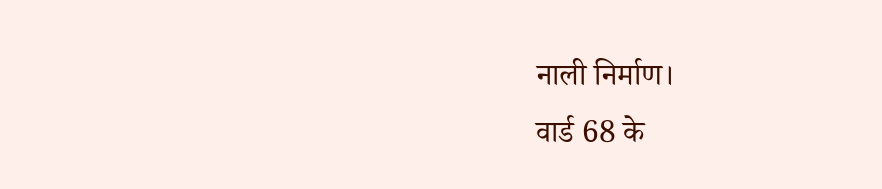नाली निर्माण।
वार्ड 68 के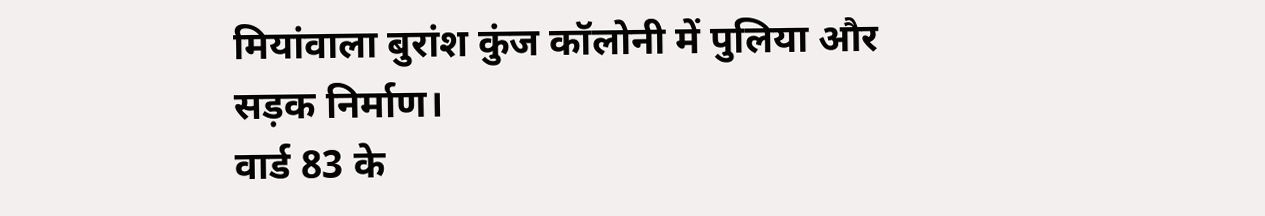मियांवाला बुरांश कुंज कॉलोनी में पुलिया और सड़क निर्माण।
वार्ड 83 के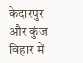केदारपुर और कुंज विहार में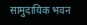सामुदायिक भवन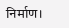निर्माण।